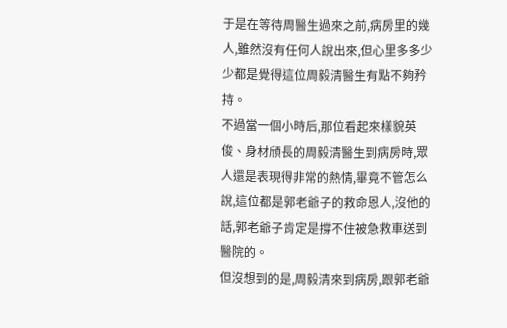于是在等待周醫生過來之前,病房里的幾人,雖然沒有任何人說出來,但心里多多少少都是覺得這位周毅清醫生有點不夠矜持。
不過當一個小時后,那位看起來樣貌英俊、身材頎長的周毅清醫生到病房時,眾人還是表現得非常的熱情,畢竟不管怎么說,這位都是郭老爺子的救命恩人,沒他的話,郭老爺子肯定是撐不住被急救車送到醫院的。
但沒想到的是,周毅清來到病房,跟郭老爺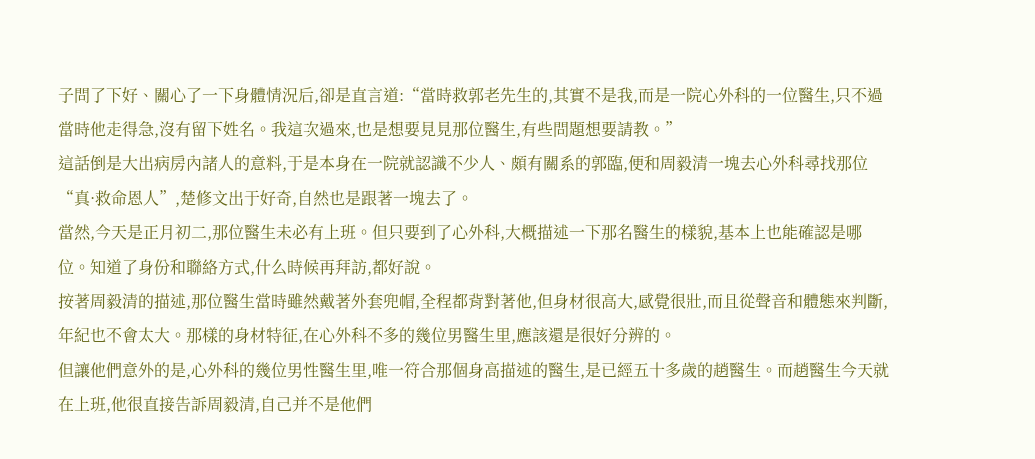子問了下好、關心了一下身體情況后,卻是直言道:“當時救郭老先生的,其實不是我,而是一院心外科的一位醫生,只不過當時他走得急,沒有留下姓名。我這次過來,也是想要見見那位醫生,有些問題想要請教。”
這話倒是大出病房內諸人的意料,于是本身在一院就認識不少人、頗有關系的郭臨,便和周毅清一塊去心外科尋找那位“真·救命恩人”,楚修文出于好奇,自然也是跟著一塊去了。
當然,今天是正月初二,那位醫生未必有上班。但只要到了心外科,大概描述一下那名醫生的樣貌,基本上也能確認是哪位。知道了身份和聯絡方式,什么時候再拜訪,都好說。
按著周毅清的描述,那位醫生當時雖然戴著外套兜帽,全程都背對著他,但身材很高大,感覺很壯,而且從聲音和體態來判斷,年紀也不會太大。那樣的身材特征,在心外科不多的幾位男醫生里,應該還是很好分辨的。
但讓他們意外的是,心外科的幾位男性醫生里,唯一符合那個身高描述的醫生,是已經五十多歲的趙醫生。而趙醫生今天就在上班,他很直接告訴周毅清,自己并不是他們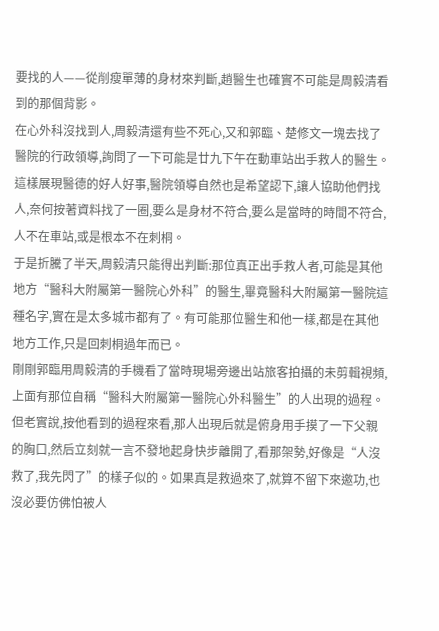要找的人——從削瘦單薄的身材來判斷,趙醫生也確實不可能是周毅清看到的那個背影。
在心外科沒找到人,周毅清還有些不死心,又和郭臨、楚修文一塊去找了醫院的行政領導,詢問了一下可能是廿九下午在動車站出手救人的醫生。
這樣展現醫德的好人好事,醫院領導自然也是希望認下,讓人協助他們找人,奈何按著資料找了一圈,要么是身材不符合,要么是當時的時間不符合,人不在車站,或是根本不在刺桐。
于是折騰了半天,周毅清只能得出判斷:那位真正出手救人者,可能是其他地方“醫科大附屬第一醫院心外科”的醫生,畢竟醫科大附屬第一醫院這種名字,實在是太多城市都有了。有可能那位醫生和他一樣,都是在其他地方工作,只是回刺桐過年而已。
剛剛郭臨用周毅清的手機看了當時現場旁邊出站旅客拍攝的未剪輯視頻,上面有那位自稱“醫科大附屬第一醫院心外科醫生”的人出現的過程。
但老實說,按他看到的過程來看,那人出現后就是俯身用手摸了一下父親的胸口,然后立刻就一言不發地起身快步離開了,看那架勢,好像是“人沒救了,我先閃了”的樣子似的。如果真是救過來了,就算不留下來邀功,也沒必要仿佛怕被人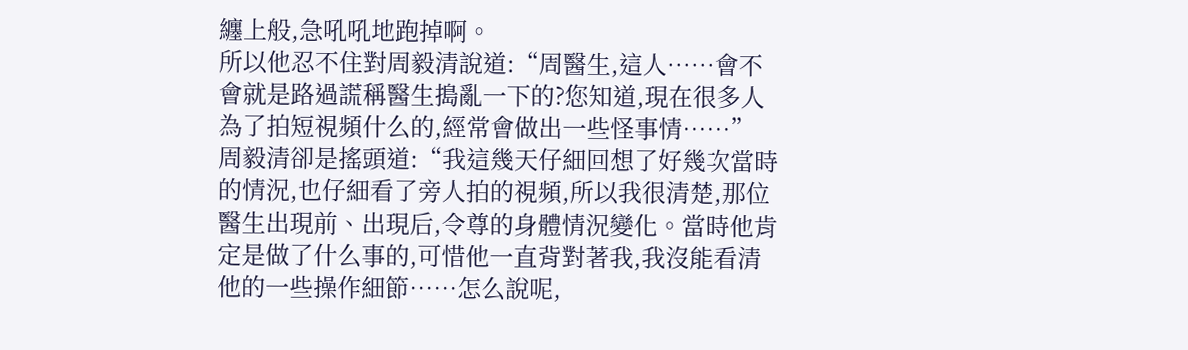纏上般,急吼吼地跑掉啊。
所以他忍不住對周毅清說道:“周醫生,這人……會不會就是路過謊稱醫生搗亂一下的?您知道,現在很多人為了拍短視頻什么的,經常會做出一些怪事情……”
周毅清卻是搖頭道:“我這幾天仔細回想了好幾次當時的情況,也仔細看了旁人拍的視頻,所以我很清楚,那位醫生出現前、出現后,令尊的身體情況變化。當時他肯定是做了什么事的,可惜他一直背對著我,我沒能看清他的一些操作細節……怎么說呢,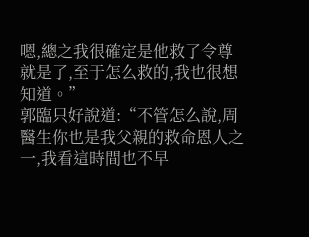嗯,總之我很確定是他救了令尊就是了,至于怎么救的,我也很想知道。”
郭臨只好說道:“不管怎么說,周醫生你也是我父親的救命恩人之一,我看這時間也不早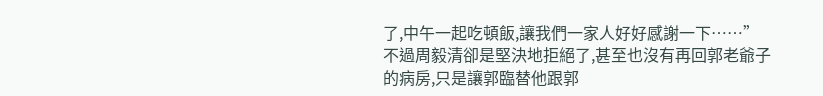了,中午一起吃頓飯,讓我們一家人好好感謝一下……”
不過周毅清卻是堅決地拒絕了,甚至也沒有再回郭老爺子的病房,只是讓郭臨替他跟郭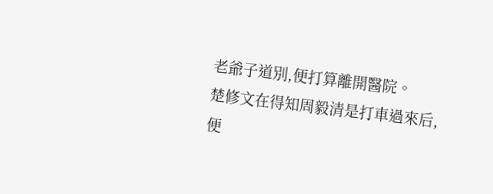老爺子道別,便打算離開醫院。
楚修文在得知周毅清是打車過來后,便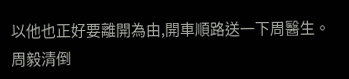以他也正好要離開為由,開車順路送一下周醫生。
周毅清倒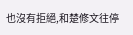也沒有拒絕,和楚修文往停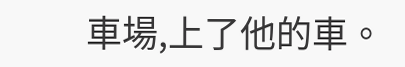車場,上了他的車。